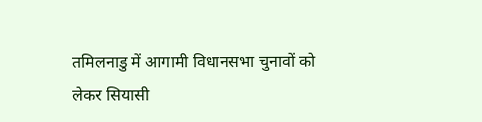तमिलनाडु में आगामी विधानसभा चुनावों को लेकर सियासी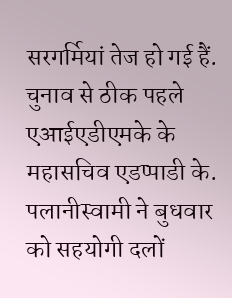सरगर्मियां तेज हो गई हैं. चुनाव से ठीक पहले एआईएडीएमके के महासचिव एडप्पाडी के. पलानीस्वामी ने बुधवार को सहयोगी दलों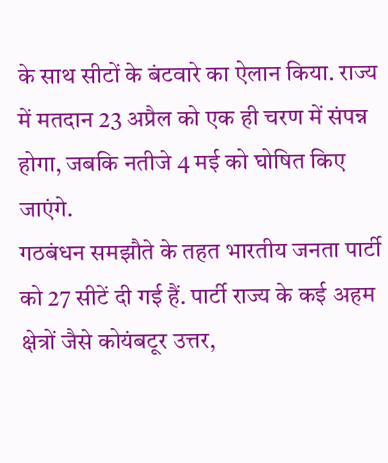के साथ सीटों के बंटवारे का ऐलान किया. राज्य में मतदान 23 अप्रैल को एक ही चरण में संपन्न होगा, जबकि नतीजे 4 मई को घोषित किए जाएंगे.
गठबंधन समझौते के तहत भारतीय जनता पार्टी को 27 सीटें दी गई हैं. पार्टी राज्य के कई अहम क्षेत्रों जैसे कोयंबटूर उत्तर,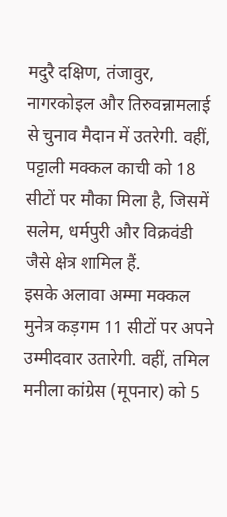मदुरै दक्षिण, तंजावुर, नागरकोइल और तिरुवन्नामलाई से चुनाव मैदान में उतरेगी. वहीं, पट्टाली मक्कल काची को 18 सीटों पर मौका मिला है, जिसमें सलेम, धर्मपुरी और विक्रवंडी जैसे क्षेत्र शामिल हैं.
इसके अलावा अम्मा मक्कल मुनेत्र कड़गम 11 सीटों पर अपने उम्मीदवार उतारेगी. वहीं, तमिल मनीला कांग्रेस (मूपनार) को 5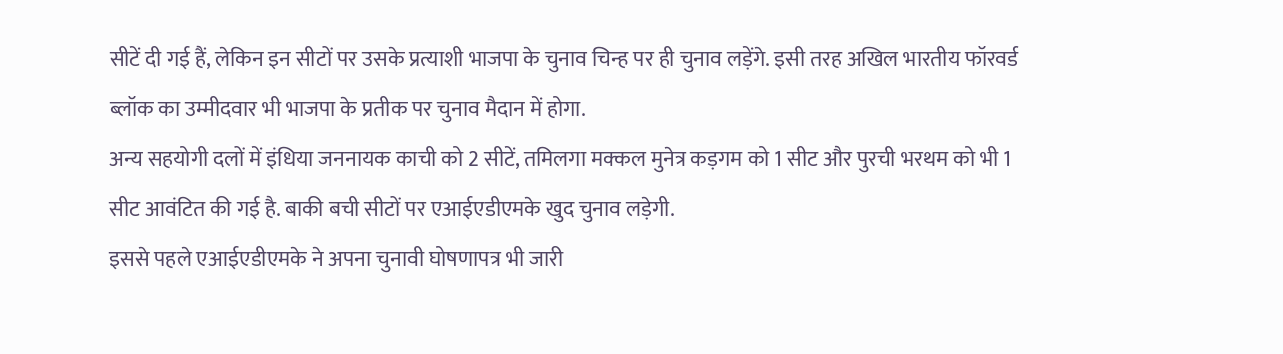सीटें दी गई हैं, लेकिन इन सीटों पर उसके प्रत्याशी भाजपा के चुनाव चिन्ह पर ही चुनाव लड़ेंगे. इसी तरह अखिल भारतीय फॉरवर्ड ब्लॉक का उम्मीदवार भी भाजपा के प्रतीक पर चुनाव मैदान में होगा.
अन्य सहयोगी दलों में इंधिया जननायक काची को 2 सीटें, तमिलगा मक्कल मुनेत्र कड़गम को 1 सीट और पुरची भरथम को भी 1 सीट आवंटित की गई है. बाकी बची सीटों पर एआईएडीएमके खुद चुनाव लड़ेगी.
इससे पहले एआईएडीएमके ने अपना चुनावी घोषणापत्र भी जारी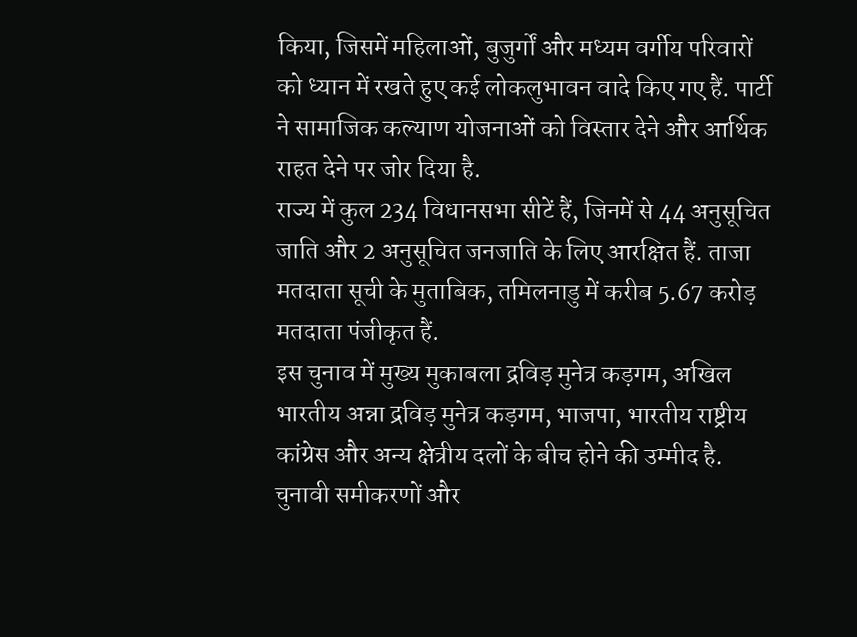किया, जिसमें महिलाओं, बुजुर्गों और मध्यम वर्गीय परिवारों को ध्यान में रखते हुए कई लोकलुभावन वादे किए गए हैं. पार्टी ने सामाजिक कल्याण योजनाओं को विस्तार देने और आर्थिक राहत देने पर जोर दिया है.
राज्य में कुल 234 विधानसभा सीटें हैं, जिनमें से 44 अनुसूचित जाति और 2 अनुसूचित जनजाति के लिए आरक्षित हैं. ताजा मतदाता सूची के मुताबिक, तमिलनाडु में करीब 5.67 करोड़ मतदाता पंजीकृत हैं.
इस चुनाव में मुख्य मुकाबला द्रविड़ मुनेत्र कड़गम, अखिल भारतीय अन्ना द्रविड़ मुनेत्र कड़गम, भाजपा, भारतीय राष्ट्रीय कांग्रेस और अन्य क्षेत्रीय दलों के बीच होने की उम्मीद है. चुनावी समीकरणों और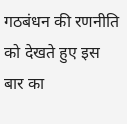गठबंधन की रणनीति को देखते हुए इस बार का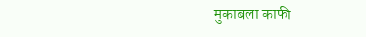मुकाबला काफी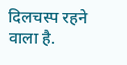दिलचस्प रहने वाला है.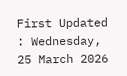First Updated : Wednesday, 25 March 2026